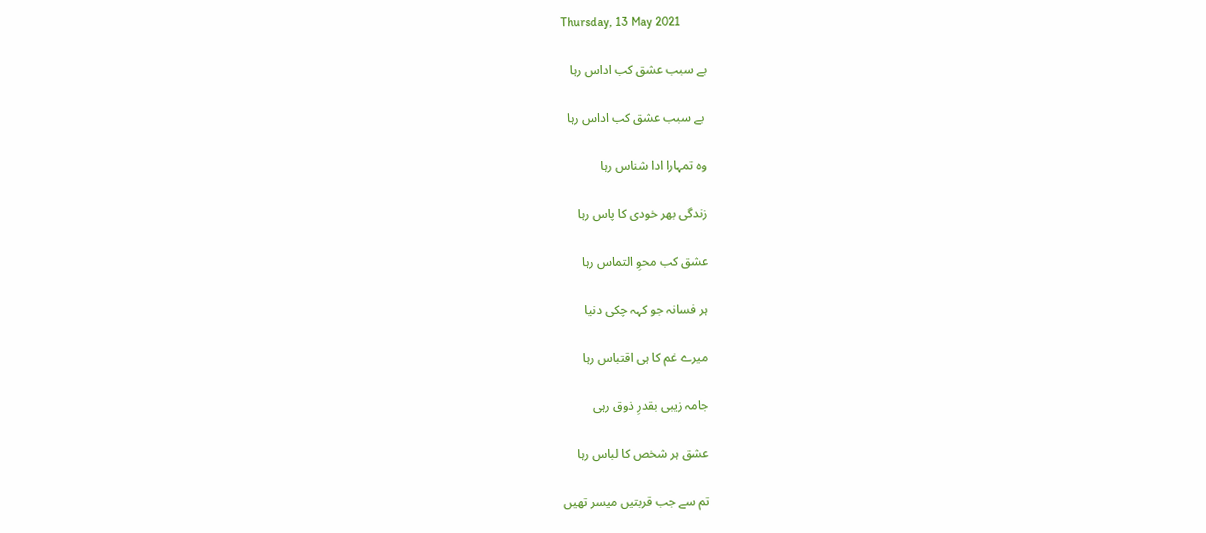Thursday, 13 May 2021

بے سبب عشق کب اداس رہا

 بے سبب عشق کب اداس رہا

وہ تمہارا ادا شناس رہا

زندگی بھر خودی کا پاس رہا

عشق کب محوِ التماس رہا

ہر فسانہ جو کہہ چکی دنیا

میرے غم کا ہی اقتباس رہا

جامہ زیبی بقدرِ ذوق رہی

عشق ہر شخص کا لباس رہا

تم سے جب قربتیں میسر تھیں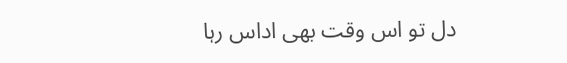دل تو اس وقت بھی اداس رہا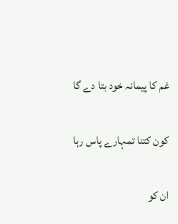غم کا پیمانہ خود بتا دے گا

کون کتنا تمہارے پاس رہا

ان کو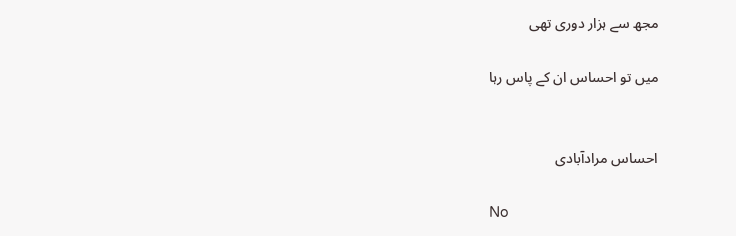مجھ سے ہزار دوری تھی

میں تو احساس ان کے پاس رہا


احساس مرادآبادی

No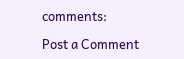comments:

Post a Comment